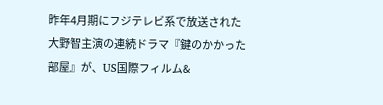昨年4月期にフジテレビ系で放送された大野智主演の連続ドラマ『鍵のかかった部屋』が、US国際フィルム&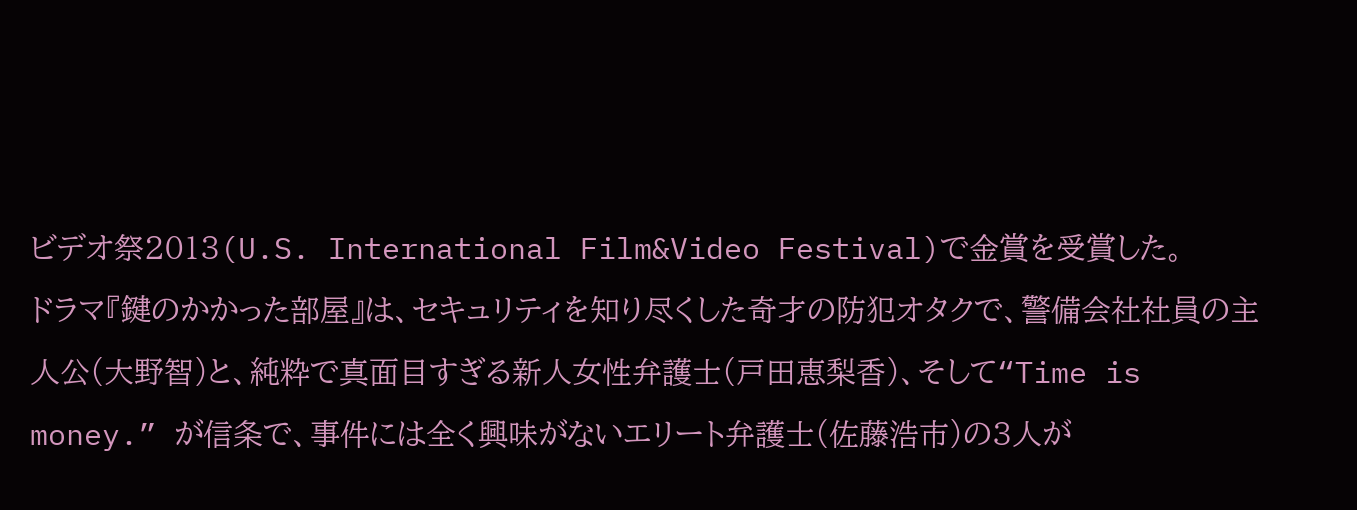ビデオ祭2013(U.S. International Film&Video Festival)で金賞を受賞した。
ドラマ『鍵のかかった部屋』は、セキュリティを知り尽くした奇才の防犯オタクで、警備会社社員の主人公(大野智)と、純粋で真面目すぎる新人女性弁護士(戸田恵梨香)、そして“Time is money.” が信条で、事件には全く興味がないエリート弁護士(佐藤浩市)の3人が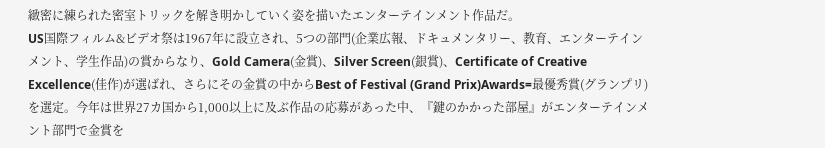緻密に練られた密室トリックを解き明かしていく姿を描いたエンターテインメント作品だ。
US国際フィルム&ビデオ祭は1967年に設立され、5つの部門(企業広報、ドキュメンタリー、教育、エンターテインメント、学生作品)の賞からなり、Gold Camera(金賞)、Silver Screen(銀賞)、Certificate of Creative Excellence(佳作)が選ばれ、さらにその金賞の中からBest of Festival (Grand Prix)Awards=最優秀賞(グランプリ)を選定。今年は世界27カ国から1,000以上に及ぶ作品の応募があった中、『鍵のかかった部屋』がエンターテインメント部門で金賞を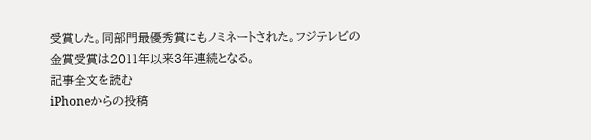受賞した。同部門最優秀賞にもノミネートされた。フジテレビの金賞受賞は2011年以来3年連続となる。
記事全文を読む
iPhoneからの投稿